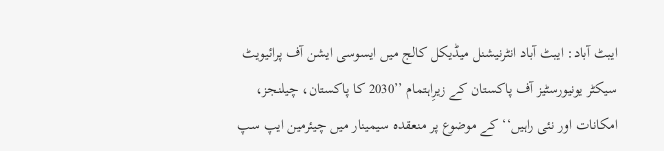ایبٹ آباد: ایبٹ آباد انٹرنیشنل میڈیکل کالج میں ایسوسی ایشن آف پرائیویٹ سیکٹر یونیورسٹیز آف پاکستان کے زیرِاہتمام ’’2030 کا پاکستان، چیلنجز، امکانات اور نئی راہیں‘‘ کے موضوع پر منعقدہ سیمینار میں چیئرمین ایپ سپ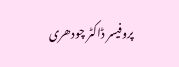پروفیسر ڈاکٹر چودھری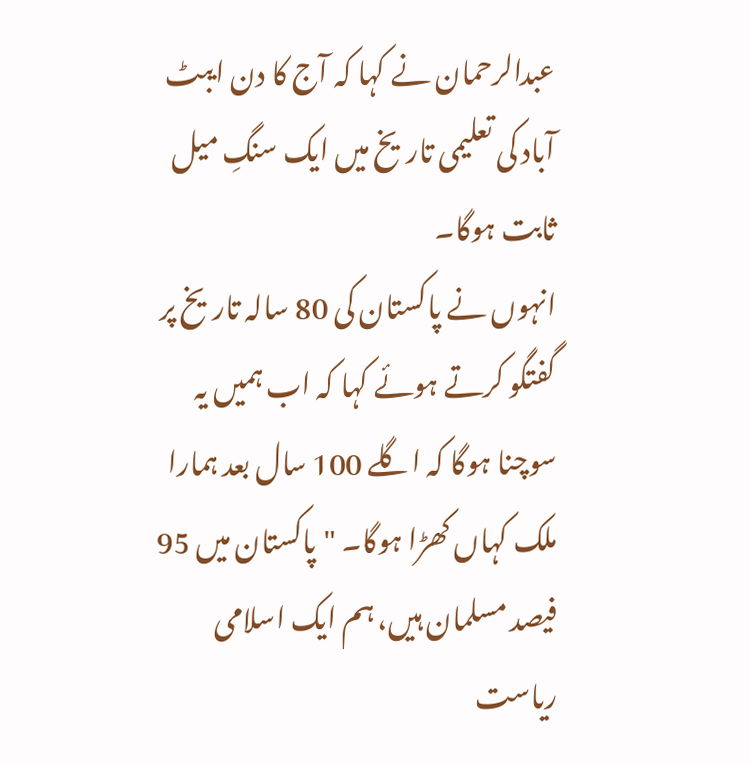عبدالرحمان نے کہا کہ آج کا دن ایبٹ آباد کی تعلیمی تاریخ میں ایک سنگِ میل ثابت ہوگا۔
انہوں نے پاکستان کی 80 سالہ تاریخ پر گفتگو کرتے ہوئے کہا کہ اب ہمیں یہ سوچنا ہوگا کہ اگلے 100 سال بعد ہمارا ملک کہاں کھڑا ہوگا۔ "پاکستان میں 95 فیصد مسلمان ہیں، ہم ایک اسلامی ریاست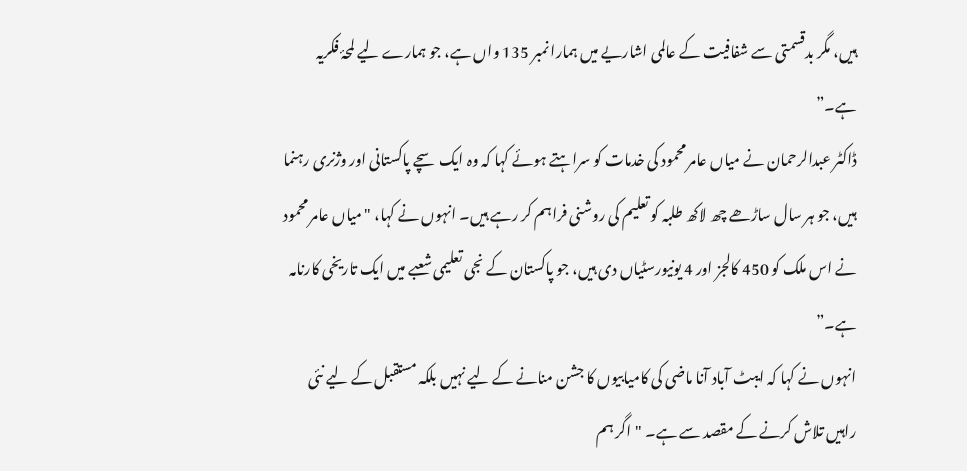ہیں، مگر بدقسمتی سے شفافیت کے عالمی اشاریے میں ہمارا نمبر 135 واں ہے، جو ہمارے لیے لمحۂ فکریہ ہے۔”
ڈاکٹر عبدالرحمان نے میاں عامر محمود کی خدمات کو سراہتے ہوئے کہا کہ وہ ایک سچے پاکستانی اور وژنری رہنما ہیں، جو ہر سال ساڑھے چھ لاکھ طلبہ کو تعلیم کی روشنی فراہم کر رہے ہیں۔ انہوں نے کہا، "میاں عامر محمود نے اس ملک کو 450 کالجز اور 4 یونیورسٹیاں دی ہیں، جو پاکستان کے نجی تعلیمی شعبے میں ایک تاریخی کارنامہ ہے۔”
انہوں نے کہا کہ ایبٹ آباد آنا ماضی کی کامیابیوں کا جشن منانے کے لیے نہیں بلکہ مستقبل کے لیے نئی راہیں تلاش کرنے کے مقصد سے ہے۔ "اگر ہم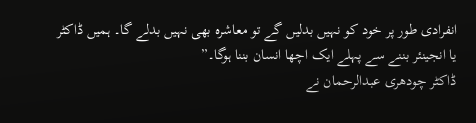انفرادی طور پر خود کو نہیں بدلیں گے تو معاشرہ بھی نہیں بدلے گا۔ ہمیں ڈاکٹر یا انجینئر بننے سے پہلے ایک اچھا انسان بننا ہوگا۔”
ڈاکٹر چودھری عبدالرحمان نے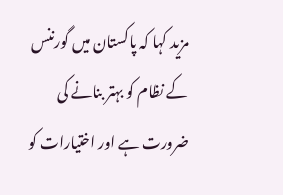مزید کہا کہ پاکستان میں گورننس کے نظام کو بہتر بنانے کی ضرورت ہے اور اختیارات کو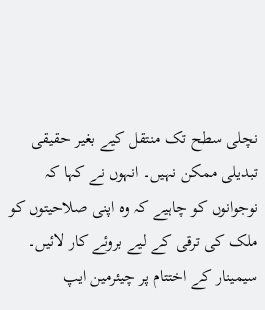نچلی سطح تک منتقل کیے بغیر حقیقی تبدیلی ممکن نہیں۔ انہوں نے کہا کہ نوجوانوں کو چاہیے کہ وہ اپنی صلاحیتوں کو ملک کی ترقی کے لیے بروئے کار لائیں۔
سیمینار کے اختتام پر چیئرمین ایپ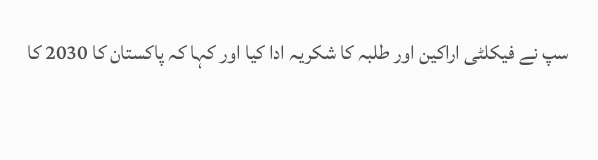سپ نے فیکلٹی اراکین اور طلبہ کا شکریہ ادا کیا اور کہا کہ پاکستان کا 2030 کا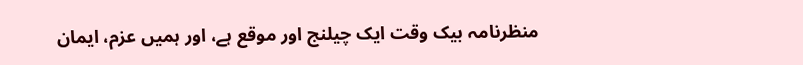منظرنامہ بیک وقت ایک چیلنج اور موقع ہے، اور ہمیں عزم، ایمان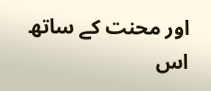اور محنت کے ساتھ اس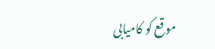موقع کو کامیابی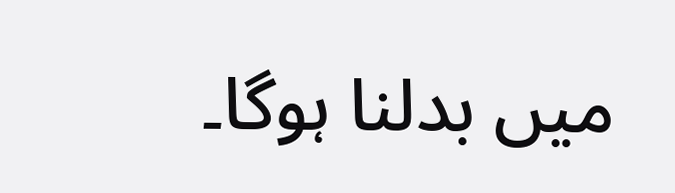میں بدلنا ہوگا۔